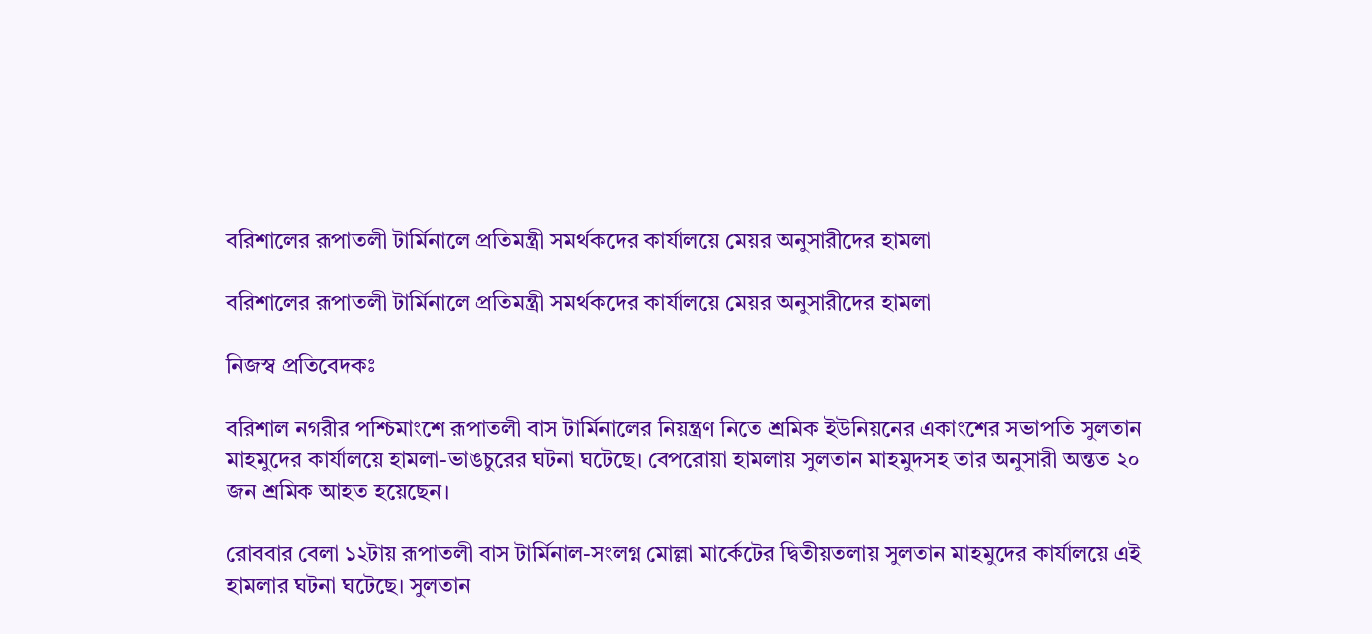বরিশালের রূপাতলী টার্মিনালে প্রতিমন্ত্রী সমর্থকদের কার্যালয়ে মেয়র অনুসারীদের হামলা

বরিশালের রূপাতলী টার্মিনালে প্রতিমন্ত্রী সমর্থকদের কার্যালয়ে মেয়র অনুসারীদের হামলা

নিজস্ব প্রতিবেদকঃ

বরিশাল নগরীর পশ্চিমাংশে রূপাতলী বাস টার্মিনালের নিয়ন্ত্রণ নিতে শ্রমিক ইউনিয়নের একাংশের সভাপতি সুলতান মাহমুদের কার্যালয়ে হামলা-ভাঙচুরের ঘটনা ঘটেছে। বেপরোয়া হামলায় সুলতান মাহমুদসহ তার অনুসারী অন্তত ২০ জন শ্রমিক আহত হয়েছেন।

রোববার বেলা ১২টায় রূপাতলী বাস টার্মিনাল-সংলগ্ন মোল্লা মার্কেটের দ্বিতীয়তলায় সুলতান মাহমুদের কার্যালয়ে এই হামলার ঘটনা ঘটেছে। সুলতান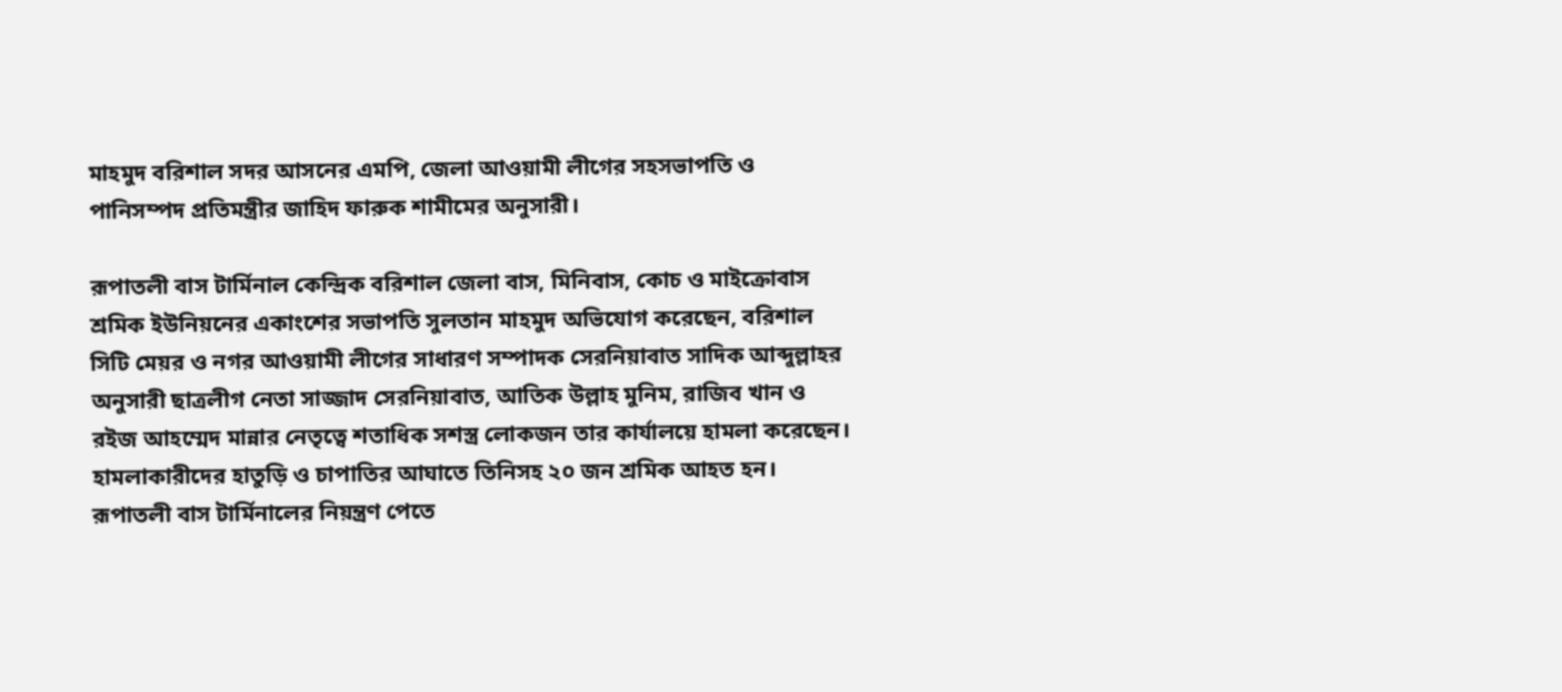মাহমুদ বরিশাল সদর আসনের এমপি, জেলা আওয়ামী লীগের সহসভাপতি ও পানিসম্পদ প্রতিমন্ত্রীর জাহিদ ফারুক শামীমের অনুসারী।

রূপাতলী বাস টার্মিনাল কেন্দ্রিক বরিশাল জেলা বাস, মিনিবাস, কোচ ও মাইক্রোবাস শ্রমিক ইউনিয়নের একাংশের সভাপতি সুলতান মাহমুদ অভিযোগ করেছেন, বরিশাল সিটি মেয়র ও নগর আওয়ামী লীগের সাধারণ সম্পাদক সেরনিয়াবাত সাদিক আব্দুল্লাহর অনুসারী ছাত্রলীগ নেতা সাজ্জাদ সেরনিয়াবাত, আতিক উল্লাহ মুনিম, রাজিব খান ও রইজ আহম্মেদ মান্নার নেতৃত্বে শতাধিক সশস্ত্র লোকজন তার কার্যালয়ে হামলা করেছেন। হামলাকারীদের হাতুড়ি ও চাপাতির আঘাতে তিনিসহ ২০ জন শ্রমিক আহত হন।  রূপাতলী বাস টার্মিনালের নিয়ন্ত্রণ পেতে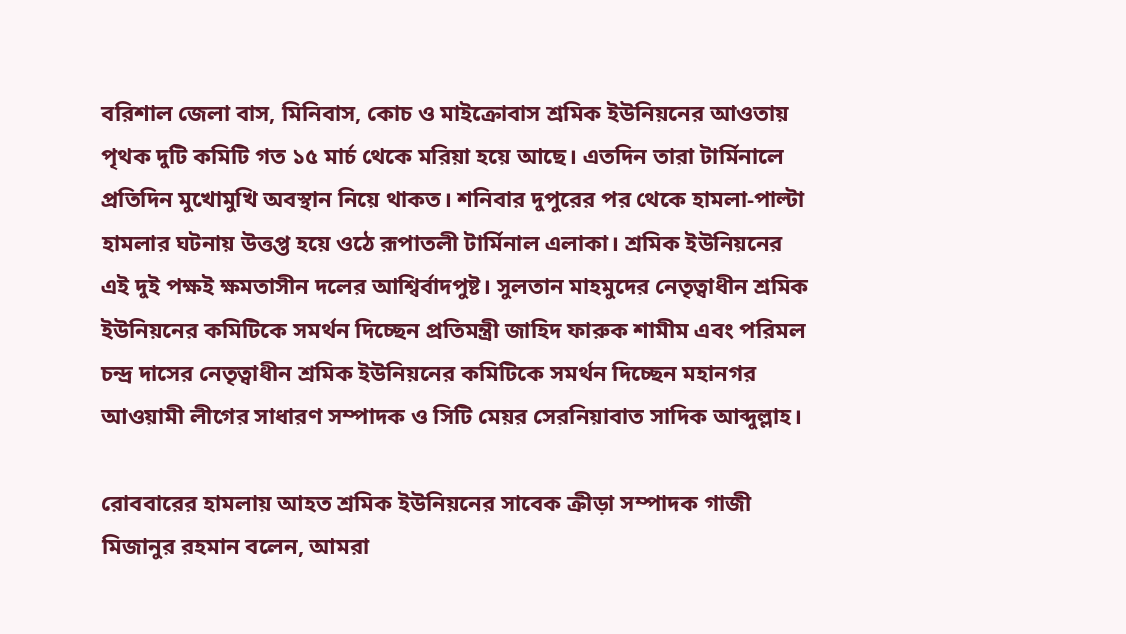বরিশাল জেলা বাস, মিনিবাস, কোচ ও মাইক্রোবাস শ্রমিক ইউনিয়নের আওতায় পৃথক দুটি কমিটি গত ১৫ মার্চ থেকে মরিয়া হয়ে আছে। এতদিন তারা টার্মিনালে প্রতিদিন মুখোমুখি অবস্থান নিয়ে থাকত। শনিবার দুপুরের পর থেকে হামলা-পাল্টা হামলার ঘটনায় উত্তপ্ত হয়ে ওঠে রূপাতলী টার্মিনাল এলাকা। শ্রমিক ইউনিয়নের এই দুই পক্ষই ক্ষমতাসীন দলের আশ্বির্বাদপুষ্ট। সুলতান মাহমুদের নেতৃত্বাধীন শ্রমিক ইউনিয়নের কমিটিকে সমর্থন দিচ্ছেন প্রতিমন্ত্রী জাহিদ ফারুক শামীম এবং পরিমল চন্দ্র দাসের নেতৃত্বাধীন শ্রমিক ইউনিয়নের কমিটিকে সমর্থন দিচ্ছেন মহানগর আওয়ামী লীগের সাধারণ সম্পাদক ও সিটি মেয়র সেরনিয়াবাত সাদিক আব্দুল্লাহ।

রোববারের হামলায় আহত শ্রমিক ইউনিয়নের সাবেক ক্রীড়া সম্পাদক গাজী মিজানুর রহমান বলেন, আমরা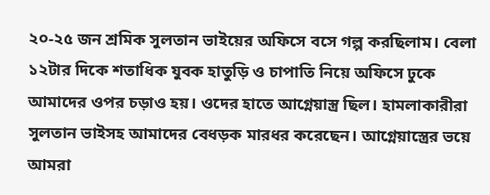২০-২৫ জন শ্রমিক সুলতান ভাইয়ের অফিসে বসে গল্প করছিলাম। বেলা ১২টার দিকে শতাধিক যুবক হাতুড়ি ও চাপাতি নিয়ে অফিসে ঢুকে আমাদের ওপর চড়াও হয়। ওদের হাতে আগ্নেয়াস্ত্র ছিল। হামলাকারীরা সুলতান ভাইসহ আমাদের বেধড়ক মারধর করেছেন। আগ্নেয়াস্ত্রের ভয়ে আমরা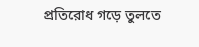প্রতিরোধ গড়ে তুলতে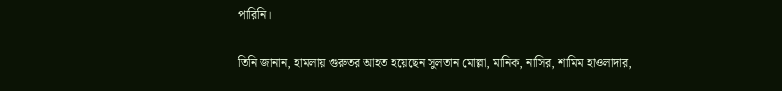পারিনি।

তিনি জানান, হামলায় গুরুতর আহত হয়েছেন সুলতান মোল্লা, মানিক, নাসির, শামিম হাওলাদার,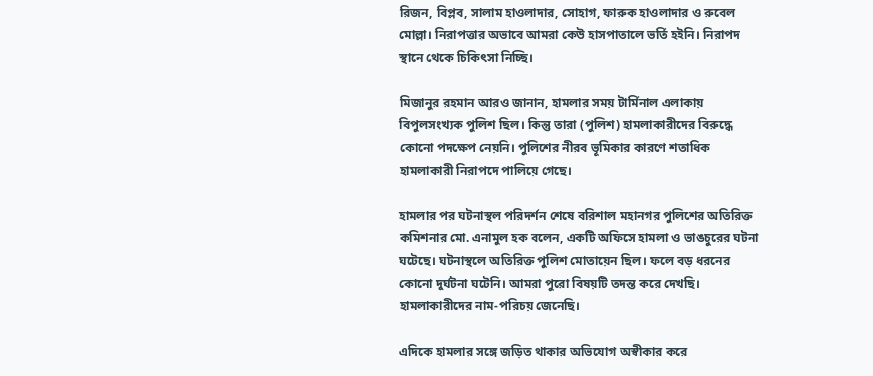রিজন, বিপ্লব, সালাম হাওলাদার, সোহাগ, ফারুক হাওলাদার ও রুবেল মোল্লা। নিরাপত্তার অভাবে আমরা কেউ হাসপাতালে ভর্তি হইনি। নিরাপদ স্থানে থেকে চিকিৎসা নিচ্ছি।

মিজানুর রহমান আরও জানান, হামলার সময় টার্মিনাল এলাকায় বিপুলসংখ্যক পুলিশ ছিল। কিন্তু তারা (পুলিশ) হামলাকারীদের বিরুদ্ধে কোনো পদক্ষেপ নেয়নি। পুলিশের নীরব ভূমিকার কারণে শতাধিক হামলাকারী নিরাপদে পালিয়ে গেছে।

হামলার পর ঘটনাস্থল পরিদর্শন শেষে বরিশাল মহানগর পুলিশের অতিরিক্ত কমিশনার মো. এনামুল হক বলেন, একটি অফিসে হামলা ও ভাঙচুরের ঘটনা ঘটেছে। ঘটনাস্থলে অতিরিক্ত পুলিশ মোতায়েন ছিল। ফলে বড় ধরনের কোনো দুর্ঘটনা ঘটেনি। আমরা পুরো বিষয়টি তদন্ত করে দেখছি। হামলাকারীদের নাম-পরিচয় জেনেছি।

এদিকে হামলার সঙ্গে জড়িত থাকার অভিযোগ অস্বীকার করে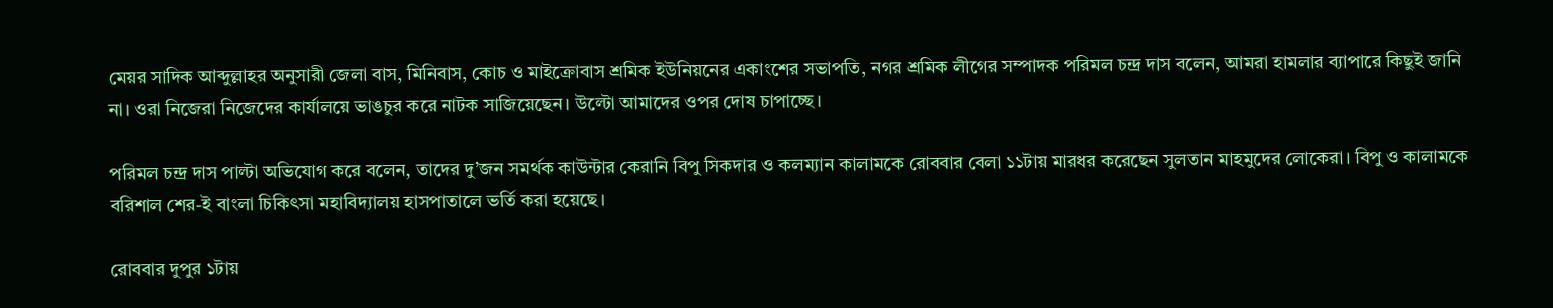মেয়র সাদিক আব্দুল্লাহর অনুসারী জেলা বাস, মিনিবাস, কোচ ও মাইক্রোবাস শ্রমিক ইউনিয়নের একাংশের সভাপতি, নগর শ্রমিক লীগের সম্পাদক পরিমল চন্দ্র দাস বলেন, আমরা হামলার ব্যাপারে কিছুই জানি না। ওরা নিজেরা নিজেদের কার্যালয়ে ভাঙচুর করে নাটক সাজিয়েছেন। উল্টো আমাদের ওপর দোষ চাপাচ্ছে।

পরিমল চন্দ্র দাস পাল্টা অভিযোগ করে বলেন, তাদের দু’জন সমর্থক কাউন্টার কেরানি বিপু সিকদার ও কলম্যান কালামকে রোববার বেলা ১১টায় মারধর করেছেন সুলতান মাহমুদের লোকেরা। বিপু ও কালামকে বরিশাল শের-ই বাংলা চিকিৎসা মহাবিদ্যালয় হাসপাতালে ভর্তি করা হয়েছে।

রোববার দুপুর ১টায়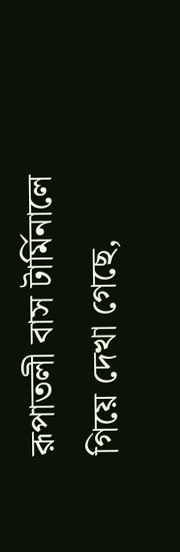রূপাতলী বাস টার্মিনালে গিয়ে দেখা গেছে,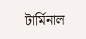টার্মিনাল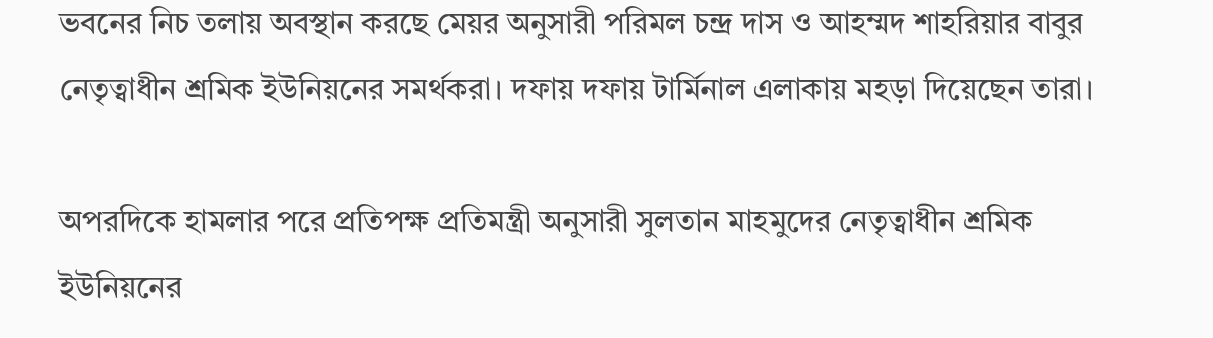ভবনের নিচ তলায় অবস্থান করছে মেয়র অনুসারী পরিমল চন্দ্র দাস ও আহম্মদ শাহরিয়ার বাবুর নেতৃত্বাধীন শ্রমিক ইউনিয়নের সমর্থকরা। দফায় দফায় টার্মিনাল এলাকায় মহড়া দিয়েছেন তারা।

অপরদিকে হামলার পরে প্রতিপক্ষ প্রতিমন্ত্রী অনুসারী সুলতান মাহমুদের নেতৃত্বাধীন শ্রমিক ইউনিয়নের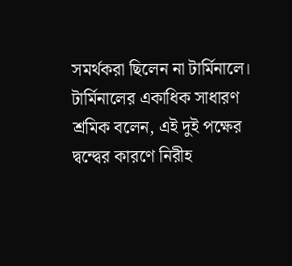সমর্থকরা ছিলেন না টার্মিনালে। টার্মিনালের একাধিক সাধারণ শ্রমিক বলেন, এই দুই পক্ষের দ্বন্দ্বের কারণে নিরীহ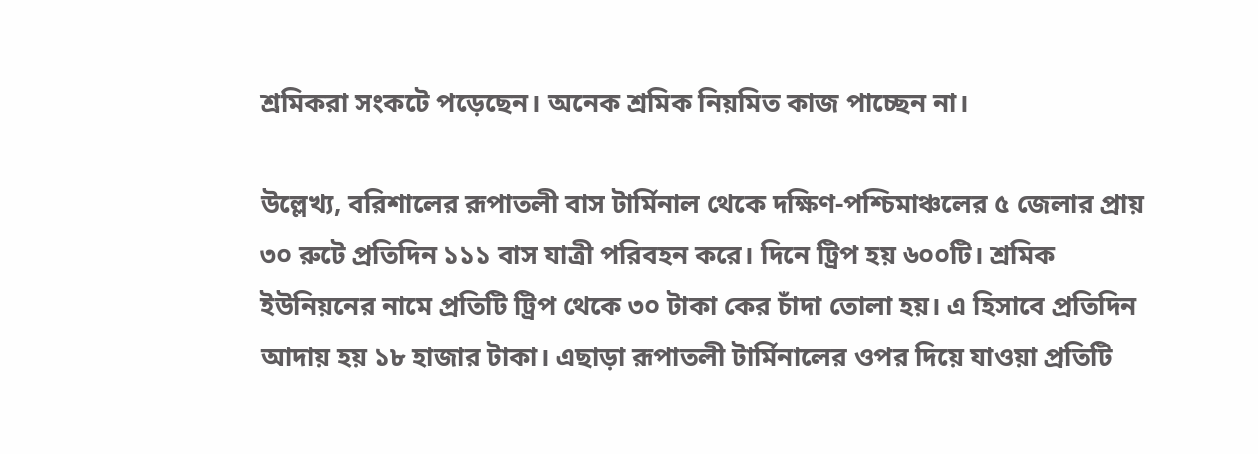শ্রমিকরা সংকটে পড়েছেন। অনেক শ্রমিক নিয়মিত কাজ পাচ্ছেন না।

উল্লেখ্য, বরিশালের রূপাতলী বাস টার্মিনাল থেকে দক্ষিণ-পশ্চিমাঞ্চলের ৫ জেলার প্রায় ৩০ রুটে প্রতিদিন ১১১ বাস যাত্রী পরিবহন করে। দিনে ট্রিপ হয় ৬০০টি। শ্রমিক ইউনিয়নের নামে প্রতিটি ট্রিপ থেকে ৩০ টাকা কের চাঁদা তোলা হয়। এ হিসাবে প্রতিদিন আদায় হয় ১৮ হাজার টাকা। এছাড়া রূপাতলী টার্মিনালের ওপর দিয়ে যাওয়া প্রতিটি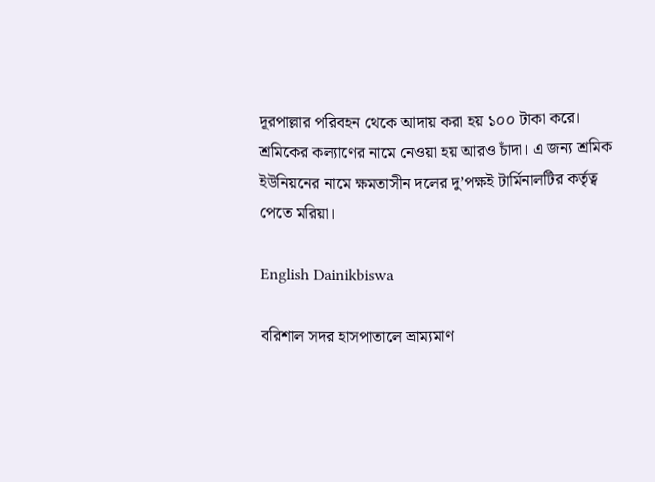দূরপাল্লার পরিবহন থেকে আদায় করা হয় ১০০ টাকা করে। শ্রমিকের কল্যাণের নামে নেওয়া হয় আরও চাঁদা। এ জন্য শ্রমিক ইউনিয়নের নামে ক্ষমতাসীন দলের দু’পক্ষই টার্মিনালটির কর্তৃত্ব পেতে মরিয়া।

English Dainikbiswa

বরিশাল সদর হাসপাতালে ভ্রাম্যমাণ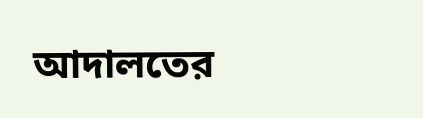আদালতের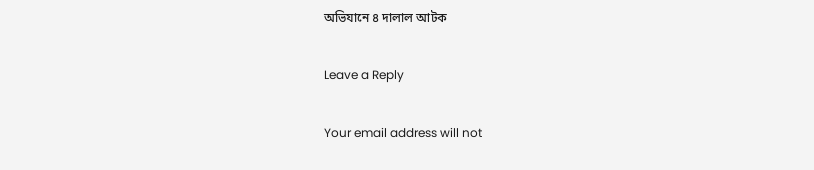অভিযানে ৪ দালাল আটক

Leave a Reply

Your email address will not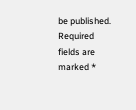be published. Required fields are marked *